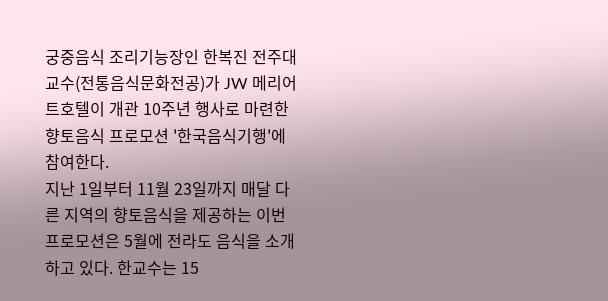궁중음식 조리기능장인 한복진 전주대 교수(전통음식문화전공)가 JW 메리어트호텔이 개관 10주년 행사로 마련한 향토음식 프로모션 '한국음식기행'에 참여한다.
지난 1일부터 11월 23일까지 매달 다른 지역의 향토음식을 제공하는 이번 프로모션은 5월에 전라도 음식을 소개하고 있다. 한교수는 15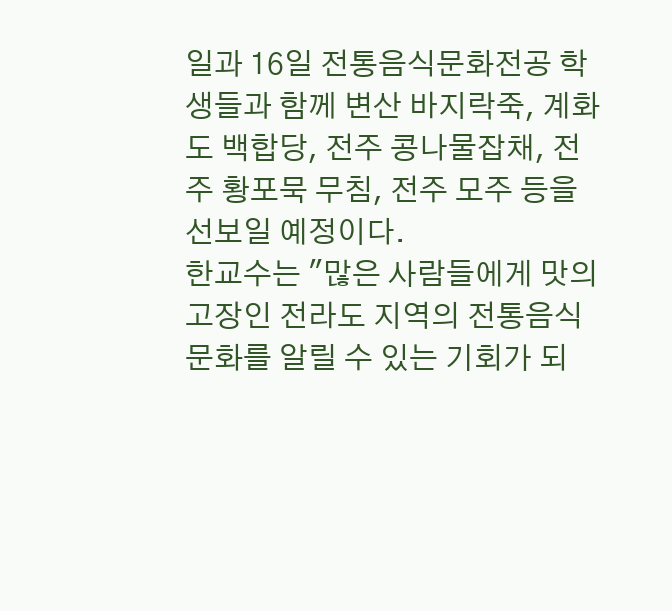일과 16일 전통음식문화전공 학생들과 함께 변산 바지락죽, 계화도 백합당, 전주 콩나물잡채, 전주 황포묵 무침, 전주 모주 등을 선보일 예정이다.
한교수는 "많은 사람들에게 맛의 고장인 전라도 지역의 전통음식문화를 알릴 수 있는 기회가 되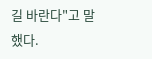길 바란다"고 말했다.